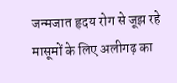जन्मजात हृदय रोग से जूझ रहे मासूमों के लिए अलीगढ़ का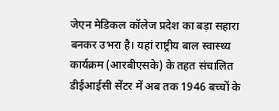जेएन मेडिकल कॉलेज प्रदेश का बड़ा सहारा बनकर उभरा है। यहां राष्ट्रीय बाल स्वास्थ्य कार्यक्रम (आरबीएसके) के तहत संचालित डीईआईसी सेंटर में अब तक 1946 बच्चों के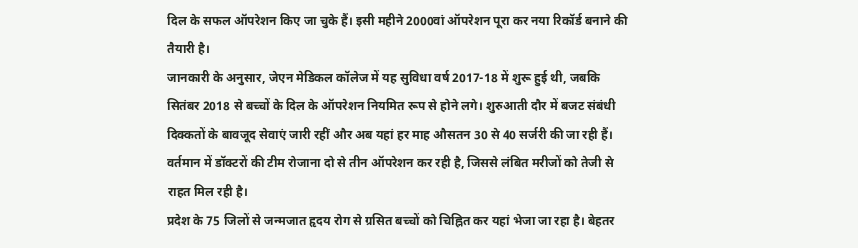दिल के सफल ऑपरेशन किए जा चुके हैं। इसी महीने 2000वां ऑपरेशन पूरा कर नया रिकॉर्ड बनाने की तैयारी है।
जानकारी के अनुसार, जेएन मेडिकल कॉलेज में यह सुविधा वर्ष 2017-18 में शुरू हुई थी, जबकि सितंबर 2018 से बच्चों के दिल के ऑपरेशन नियमित रूप से होने लगे। शुरुआती दौर में बजट संबंधी दिक्कतों के बावजूद सेवाएं जारी रहीं और अब यहां हर माह औसतन 30 से 40 सर्जरी की जा रही हैं। वर्तमान में डॉक्टरों की टीम रोजाना दो से तीन ऑपरेशन कर रही है, जिससे लंबित मरीजों को तेजी से राहत मिल रही है।
प्रदेश के 75 जिलों से जन्मजात हृदय रोग से ग्रसित बच्चों को चिह्नित कर यहां भेजा जा रहा है। बेहतर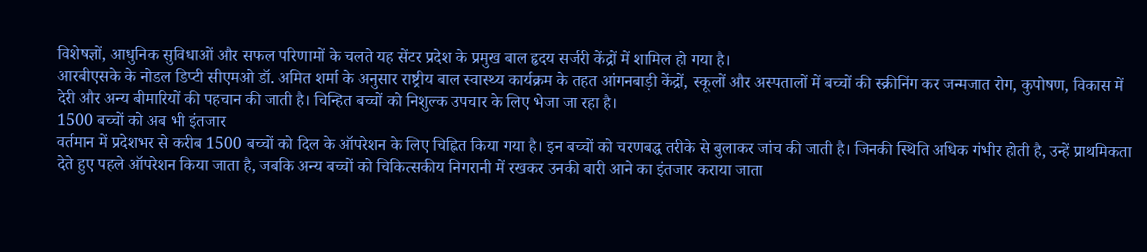विशेषज्ञों, आधुनिक सुविधाओं और सफल परिणामों के चलते यह सेंटर प्रदेश के प्रमुख बाल हृदय सर्जरी केंद्रों में शामिल हो गया है।
आरबीएसके के नोडल डिप्टी सीएमओ डॉ. अमित शर्मा के अनुसार राष्ट्रीय बाल स्वास्थ्य कार्यक्रम के तहत आंगनबाड़ी केंद्रों, स्कूलों और अस्पतालों में बच्चों की स्क्रीनिंग कर जन्मजात रोग, कुपोषण, विकास में देरी और अन्य बीमारियों की पहचान की जाती है। चिन्हित बच्चों को निशुल्क उपचार के लिए भेजा जा रहा है।
1500 बच्चों को अब भी इंतजार
वर्तमान में प्रदेशभर से करीब 1500 बच्चों को दिल के ऑपरेशन के लिए चिह्नित किया गया है। इन बच्चों को चरणबद्ध तरीके से बुलाकर जांच की जाती है। जिनकी स्थिति अधिक गंभीर होती है, उन्हें प्राथमिकता देते हुए पहले ऑपरेशन किया जाता है, जबकि अन्य बच्चों को चिकित्सकीय निगरानी में रखकर उनकी बारी आने का इंतजार कराया जाता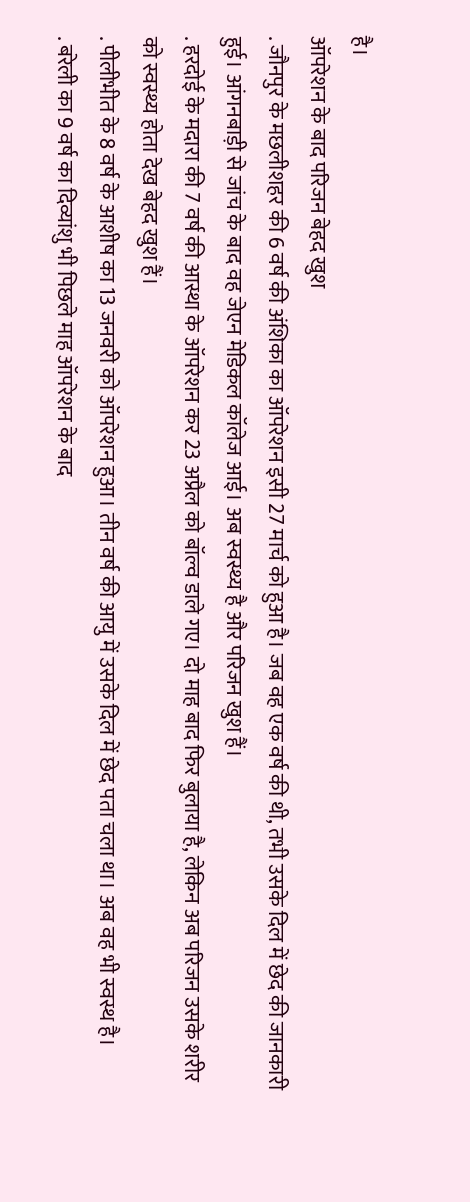है।
ऑपरेशन के बाद परिजन बेहद खुश
. जौनपुर के मछलीशहर की 6 वर्ष की अंशिका का ऑपरेशन इसी 27 मार्च को हुआ है। जब वह एक वर्ष की थी, तभी उसके दिल में छेद की जानकारी हुई। आंगनबाड़ी से जांच के बाद वह जेएन मेडिकल कॉलेज आई। अब स्वस्थ्य है और परिजन खुश हैं।
. हरदोई के मदारा की 7 वर्ष की आस्था के ऑपरेशन कर 23 अप्रैल को बॉल्व डाले गए। दो माह बाद फिर बुलाया है, लेकिन अब परिजन उसके शरीर को स्वस्थ्य होता देख बेहद खुश हैं।
. पीलीभीत के 8 वर्ष के आशीष का 13 जनवरी को ऑपरेशन हुआ। तीन वर्ष की आयु में उसके दिल में छेद पता चला था। अब वह भी स्वस्थ है।
. बरेली का 9 वर्ष का दिव्यांशु भी पिछले माह ऑपरेशन के बाद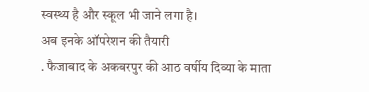स्वस्थ्य है और स्कूल भी जाने लगा है।
अब इनके ऑपरेशन की तैयारी
. फैजाबाद के अकबरपुर की आठ वर्षीय दिव्या के माता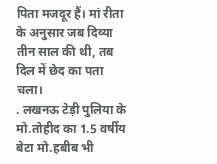पिता मजदूर हैं। मां रीता के अनुसार जब दिव्या तीन साल की थी, तब दिल में छेद का पता चला।
. लखनऊ टेड़ी पुलिया के मो.तोहीद का 1.5 वर्षीय बेटा मो.हबीब भी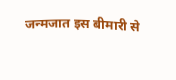जन्मजात इस बीमारी से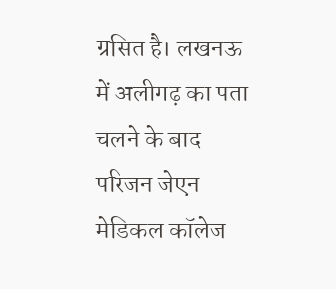ग्रसित है। लखनऊ में अलीगढ़ का पता चलने के बाद परिजन जेएन मेडिकल कॉलेज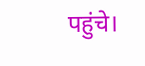पहुंचे।